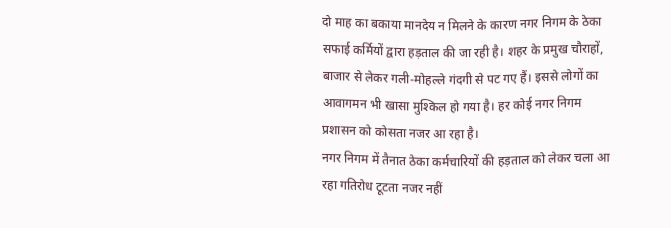दो माह का बकाया मानदेय न मिलने के कारण नगर निगम के ठेका सफाई कर्मियों द्वारा हड़ताल की जा रही है। शहर के प्रमुख चौराहों, बाजार से लेकर गली-मोहल्ले गंदगी से पट गए हैं। इससे लोगों का आवागमन भी खासा मुश्किल हो गया है। हर कोई नगर निगम प्रशासन को कोसता नजर आ रहा है।
नगर निगम में तैनात ठेका कर्मचारियों की हड़ताल को लेकर चला आ रहा गतिरोध टूटता नजर नहीं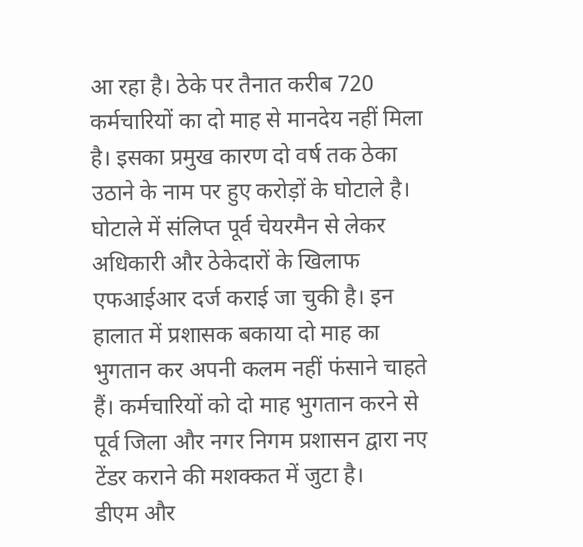आ रहा है। ठेके पर तैनात करीब 720 कर्मचारियों का दो माह से मानदेय नहीं मिला है। इसका प्रमुख कारण दो वर्ष तक ठेका उठाने के नाम पर हुए करोड़ों के घोटाले है। घोटाले में संलिप्त पूर्व चेयरमैन से लेकर अधिकारी और ठेकेदारों के खिलाफ एफआईआर दर्ज कराई जा चुकी है। इन हालात में प्रशासक बकाया दो माह का भुगतान कर अपनी कलम नहीं फंसाने चाहते हैं। कर्मचारियों को दो माह भुगतान करने से पूर्व जिला और नगर निगम प्रशासन द्वारा नए टेंडर कराने की मशक्कत में जुटा है।
डीएम और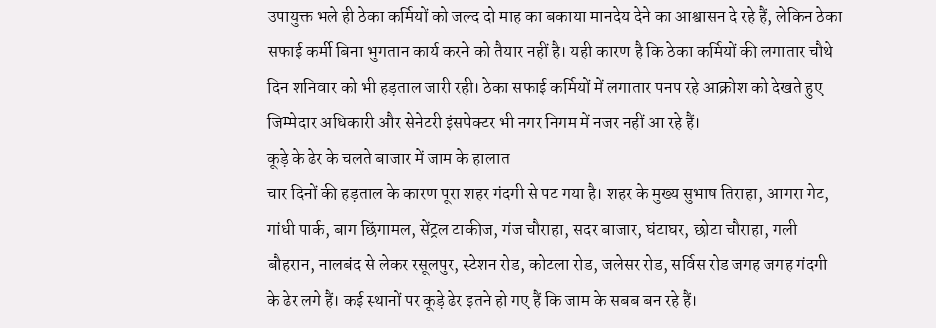उपायुक्त भले ही ठेका कर्मियों को जल्द दो माह का बकाया मानदेय देने का आश्वासन दे रहे हैं, लेकिन ठेका सफाई कर्मी बिना भुगतान कार्य करने को तैयार नहीं है। यही कारण है कि ठेका कर्मियों की लगातार चौथे दिन शनिवार को भी हड़ताल जारी रही। ठेका सफाई कर्मियों में लगातार पनप रहे आक्रोश को देखते हुए जिम्मेदार अधिकारी और सेनेटरी इंसपेक्टर भी नगर निगम में नजर नहीं आ रहे हैं।
कूड़े के ढेर के चलते बाजार में जाम के हालात
चार दिनों की हड़ताल के कारण पूरा शहर गंदगी से पट गया है। शहर के मुख्य सुभाष तिराहा, आगरा गेट, गांधी पार्क, बाग छिंगामल, सेंट्रल टाकीज, गंज चौराहा, सदर बाजार, घंटाघर, छोटा चौराहा, गली बौहरान, नालबंद से लेकर रसूलपुर, स्टेशन रोड, कोटला रोड, जलेसर रोड, सर्विस रोड जगह जगह गंदगी के ढेर लगे हैं। कई स्थानों पर कूड़े ढेर इतने हो गए हैं कि जाम के सबब बन रहे हैं।